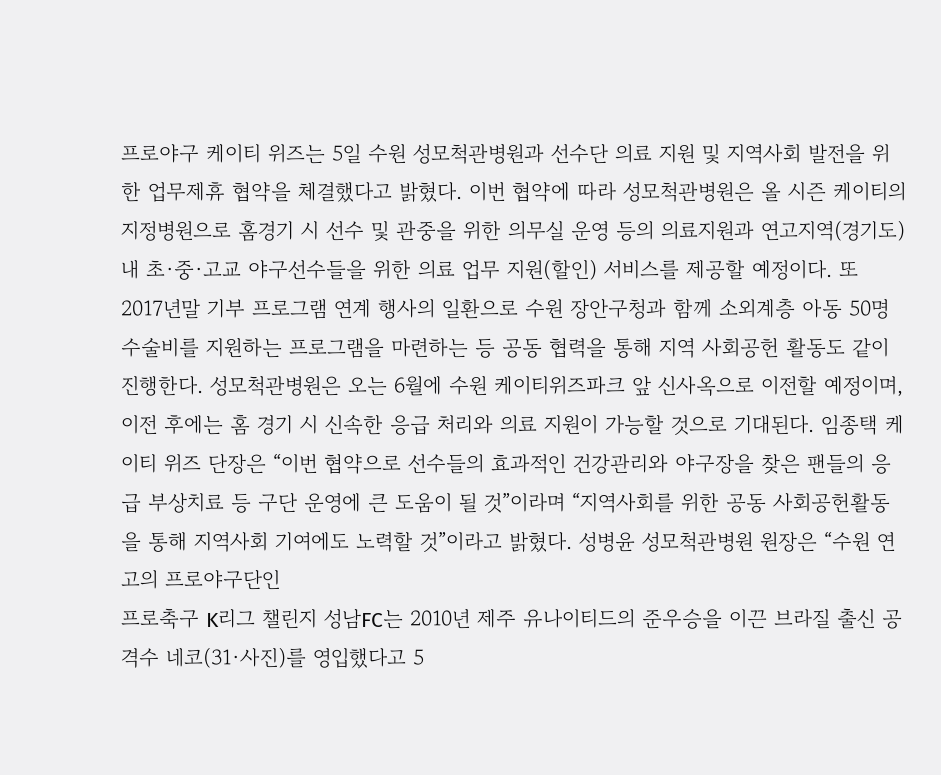프로야구 케이티 위즈는 5일 수원 성모척관병원과 선수단 의료 지원 및 지역사회 발전을 위한 업무제휴 협약을 체결했다고 밝혔다. 이번 협약에 따라 성모척관병원은 올 시즌 케이티의 지정병원으로 홈경기 시 선수 및 관중을 위한 의무실 운영 등의 의료지원과 연고지역(경기도) 내 초·중·고교 야구선수들을 위한 의료 업무 지원(할인) 서비스를 제공할 예정이다. 또 2017년말 기부 프로그램 연계 행사의 일환으로 수원 장안구청과 함께 소외계층 아동 50명 수술비를 지원하는 프로그램을 마련하는 등 공동 협력을 통해 지역 사회공헌 활동도 같이 진행한다. 성모척관병원은 오는 6월에 수원 케이티위즈파크 앞 신사옥으로 이전할 예정이며, 이전 후에는 홈 경기 시 신속한 응급 처리와 의료 지원이 가능할 것으로 기대된다. 임종택 케이티 위즈 단장은 “이번 협약으로 선수들의 효과적인 건강관리와 야구장을 찾은 팬들의 응급 부상치료 등 구단 운영에 큰 도움이 될 것”이라며 “지역사회를 위한 공동 사회공헌활동을 통해 지역사회 기여에도 노력할 것”이라고 밝혔다. 성병윤 성모척관병원 원장은 “수원 연고의 프로야구단인
프로축구 K리그 챌린지 성남FC는 2010년 제주 유나이티드의 준우승을 이끈 브라질 출신 공격수 네코(31·사진)를 영입했다고 5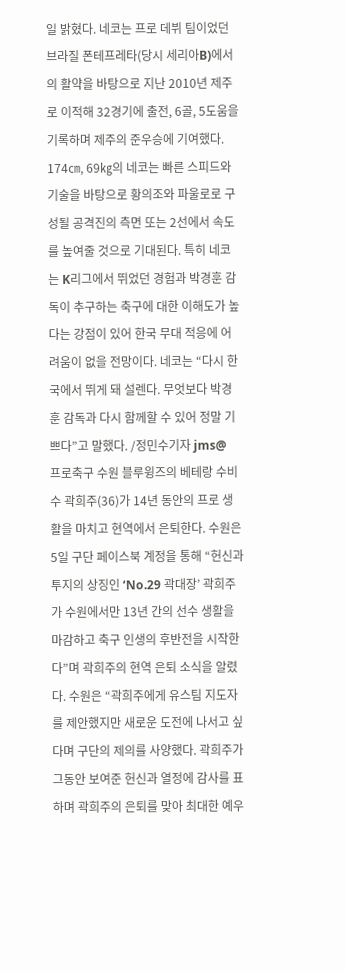일 밝혔다. 네코는 프로 데뷔 팀이었던 브라질 폰테프레타(당시 세리아B)에서의 활약을 바탕으로 지난 2010년 제주로 이적해 32경기에 출전, 6골, 5도움을 기록하며 제주의 준우승에 기여했다. 174㎝, 69㎏의 네코는 빠른 스피드와 기술을 바탕으로 황의조와 파울로로 구성될 공격진의 측면 또는 2선에서 속도를 높여줄 것으로 기대된다. 특히 네코는 K리그에서 뛰었던 경험과 박경훈 감독이 추구하는 축구에 대한 이해도가 높다는 강점이 있어 한국 무대 적응에 어려움이 없을 전망이다. 네코는 “다시 한국에서 뛰게 돼 설렌다. 무엇보다 박경훈 감독과 다시 함께할 수 있어 정말 기쁘다”고 말했다. /정민수기자 jms@
프로축구 수원 블루윙즈의 베테랑 수비수 곽희주(36)가 14년 동안의 프로 생활을 마치고 현역에서 은퇴한다. 수원은 5일 구단 페이스북 계정을 통해 “헌신과 투지의 상징인 ‘No.29 곽대장’ 곽희주가 수원에서만 13년 간의 선수 생활을 마감하고 축구 인생의 후반전을 시작한다”며 곽희주의 현역 은퇴 소식을 알렸다. 수원은 “곽희주에게 유스팀 지도자를 제안했지만 새로운 도전에 나서고 싶다며 구단의 제의를 사양했다. 곽희주가 그동안 보여준 헌신과 열정에 감사를 표하며 곽희주의 은퇴를 맞아 최대한 예우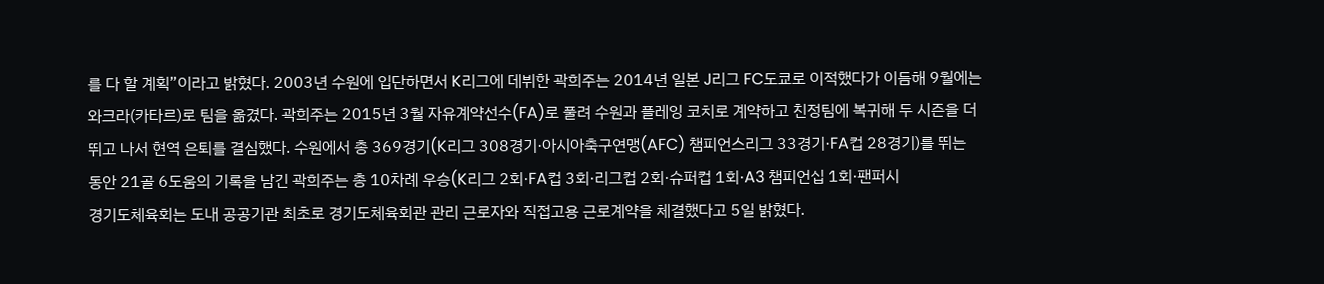를 다 할 계획”이라고 밝혔다. 2003년 수원에 입단하면서 K리그에 데뷔한 곽희주는 2014년 일본 J리그 FC도쿄로 이적했다가 이듬해 9월에는 와크라(카타르)로 팀을 옮겼다. 곽희주는 2015년 3월 자유계약선수(FA)로 풀려 수원과 플레잉 코치로 계약하고 친정팀에 복귀해 두 시즌을 더 뛰고 나서 현역 은퇴를 결심했다. 수원에서 총 369경기(K리그 308경기·아시아축구연맹(AFC) 챔피언스리그 33경기·FA컵 28경기)를 뛰는 동안 21골 6도움의 기록을 남긴 곽희주는 총 10차례 우승(K리그 2회·FA컵 3회·리그컵 2회·슈퍼컵 1회·A3 챔피언십 1회·팬퍼시
경기도체육회는 도내 공공기관 최초로 경기도체육회관 관리 근로자와 직접고용 근로계약을 체결했다고 5일 밝혔다.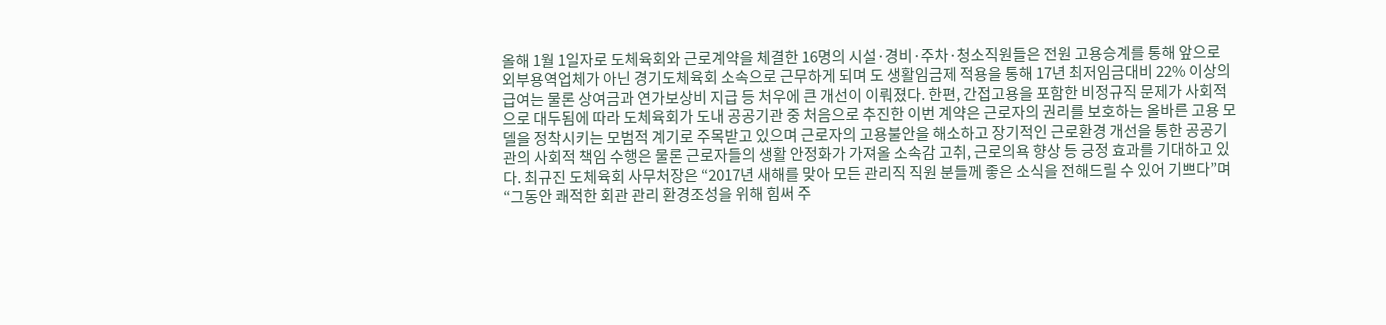올해 1월 1일자로 도체육회와 근로계약을 체결한 16명의 시설·경비·주차·청소직원들은 전원 고용승계를 통해 앞으로 외부용역업체가 아닌 경기도체육회 소속으로 근무하게 되며 도 생활임금제 적용을 통해 17년 최저임금대비 22% 이상의 급여는 물론 상여금과 연가보상비 지급 등 처우에 큰 개선이 이뤄졌다. 한편, 간접고용을 포함한 비정규직 문제가 사회적으로 대두됨에 따라 도체육회가 도내 공공기관 중 처음으로 추진한 이번 계약은 근로자의 권리를 보호하는 올바른 고용 모델을 정착시키는 모범적 계기로 주목받고 있으며 근로자의 고용불안을 해소하고 장기적인 근로환경 개선을 통한 공공기관의 사회적 책임 수행은 물론 근로자들의 생활 안정화가 가져올 소속감 고취, 근로의욕 향상 등 긍정 효과를 기대하고 있다. 최규진 도체육회 사무처장은 “2017년 새해를 맞아 모든 관리직 직원 분들께 좋은 소식을 전해드릴 수 있어 기쁘다”며 “그동안 쾌적한 회관 관리 환경조성을 위해 힘써 주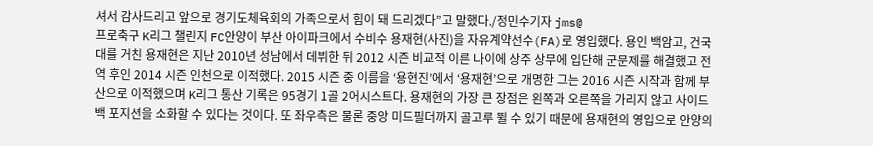셔서 감사드리고 앞으로 경기도체육회의 가족으로서 힘이 돼 드리겠다”고 말했다./정민수기자 jms@
프로축구 K리그 챌린지 FC안양이 부산 아이파크에서 수비수 용재현(사진)을 자유계약선수(FA)로 영입했다. 용인 백암고, 건국대를 거친 용재현은 지난 2010년 성남에서 데뷔한 뒤 2012 시즌 비교적 이른 나이에 상주 상무에 입단해 군문제를 해결했고 전역 후인 2014 시즌 인천으로 이적했다. 2015 시즌 중 이름을 ‘용현진’에서 ‘용재현’으로 개명한 그는 2016 시즌 시작과 함께 부산으로 이적했으며 K리그 통산 기록은 95경기 1골 2어시스트다. 용재현의 가장 큰 장점은 왼쪽과 오른쪽을 가리지 않고 사이드백 포지션을 소화할 수 있다는 것이다. 또 좌우측은 물론 중앙 미드필더까지 골고루 뛸 수 있기 때문에 용재현의 영입으로 안양의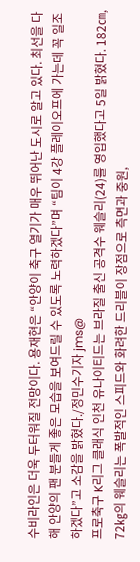수비라인은 더욱 두터워질 전망이다. 용재현은 “안양이 축구 열기가 매우 뛰어난 도시로 알고 있다. 최선을 다해 안양의 팬 분들게 좋은 모습을 보여드릴 수 있도록 노력하겠다”며 “팀이 4강 플레이오프에 가는데 꼭 일조하겠다”고 소감을 밝혔다./정민수기자 jms@
프로축구 K리그 클래식 인천 유나이티드는 브라질 출신 공격수 웨슬리(24)를 영입했다고 5일 밝혔다. 182㎝, 72㎏의 웨슬리는 폭발적인 스피드와 화려한 드리블이 장점으로 측면과 중원,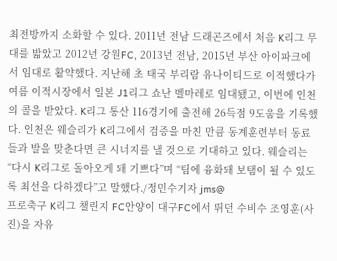최전방까지 소화할 수 있다. 2011년 전남 드래곤즈에서 처음 K리그 무대를 밟았고 2012년 강원FC, 2013년 전남, 2015년 부산 아이파크에서 임대로 활약했다. 지난해 초 태국 부리람 유나이티드로 이적했다가 여름 이적시장에서 일본 J1리그 쇼난 벨마레로 임대됐고, 이번에 인천의 콜을 받았다. K리그 통산 116경기에 출전해 26득점 9도움을 기록했다. 인천은 웨슬리가 K리그에서 검증을 마친 만큼 동계훈련부터 동료들과 발을 맞춘다면 큰 시너지를 낼 것으로 기대하고 있다. 웨슬리는 “다시 K리그로 돌아오게 돼 기쁘다”며 “팀에 융화돼 보탬이 될 수 있도록 최선을 다하겠다”고 말했다./정민수기자 jms@
프로축구 K리그 챌린지 FC안양이 대구FC에서 뛰던 수비수 조영훈(사진)을 자유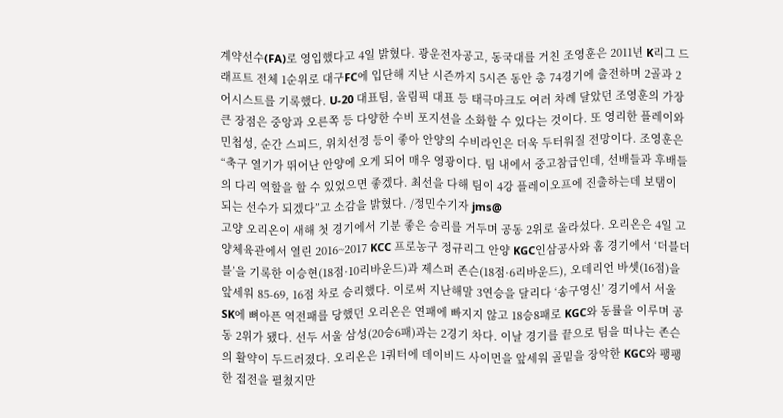계약선수(FA)로 영입했다고 4일 밝혔다. 광운전자공고, 동국대를 거친 조영훈은 2011년 K리그 드래프트 전체 1순위로 대구FC에 입단해 지난 시즌까지 5시즌 동안 총 74경기에 출전하며 2골과 2어시스트를 기록했다. U-20 대표팀, 올림픽 대표 등 태극마크도 여러 차례 달았던 조영훈의 가장 큰 장점은 중앙과 오른쪽 등 다양한 수비 포지션을 소화할 수 있다는 것이다. 또 영리한 플레이와 민첩성, 순간 스피드, 위치선정 등이 좋아 안양의 수비라인은 더욱 두터워질 전망이다. 조영훈은 “축구 열기가 뛰어난 안양에 오게 되어 매우 영광이다. 팀 내에서 중고참급인데, 선배들과 후배들의 다리 역할을 할 수 있었으면 좋겠다. 최선을 다해 팀이 4강 플레이오프에 진출하는데 보탬이 되는 선수가 되겠다”고 소감을 밝혔다. /정민수기자 jms@
고양 오리온이 새해 첫 경기에서 기분 좋은 승리를 거두며 공동 2위로 올라섰다. 오리온은 4일 고양체육관에서 열린 2016~2017 KCC 프로농구 정규리그 안양 KGC인삼공사와 홈 경기에서 ‘더블더블’을 기록한 이승현(18점·10리바운드)과 제스퍼 존슨(18점·6리바운드), 오데리언 바셋(16점)을 앞세워 85-69, 16점 차로 승리했다. 이로써 지난해말 3연승을 달리다 ‘송구영신’ 경기에서 서울 SK에 뼈아픈 역전패를 당했던 오리온은 연패에 빠지지 않고 18승8패로 KGC와 동률을 이루며 공동 2위가 됐다. 선두 서울 삼성(20승6패)과는 2경기 차다. 이날 경기를 끝으로 팀을 떠나는 존슨의 활약이 두드러졌다. 오리온은 1쿼터에 데이비드 사이먼을 앞세워 골밑을 장악한 KGC와 팽팽한 접전을 펼쳤지만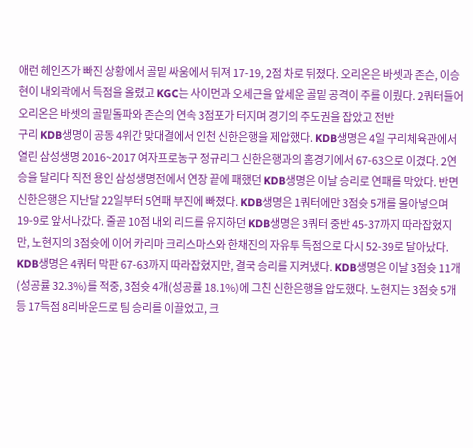애런 헤인즈가 빠진 상황에서 골밑 싸움에서 뒤져 17-19, 2점 차로 뒤졌다. 오리온은 바셋과 존슨, 이승현이 내외곽에서 득점을 올렸고 KGC는 사이먼과 오세근을 앞세운 골밑 공격이 주를 이뤘다. 2쿼터들어 오리온은 바셋의 골밑돌파와 존슨의 연속 3점포가 터지며 경기의 주도권을 잡았고 전반
구리 KDB생명이 공동 4위간 맞대결에서 인천 신한은행을 제압했다. KDB생명은 4일 구리체육관에서 열린 삼성생명 2016~2017 여자프로농구 정규리그 신한은행과의 홈경기에서 67-63으로 이겼다. 2연승을 달리다 직전 용인 삼성생명전에서 연장 끝에 패했던 KDB생명은 이날 승리로 연패를 막았다. 반면 신한은행은 지난달 22일부터 5연패 부진에 빠졌다. KDB생명은 1쿼터에만 3점슛 5개를 몰아넣으며 19-9로 앞서나갔다. 줄곧 10점 내외 리드를 유지하던 KDB생명은 3쿼터 중반 45-37까지 따라잡혔지만, 노현지의 3점슛에 이어 카리마 크리스마스와 한채진의 자유투 득점으로 다시 52-39로 달아났다. KDB생명은 4쿼터 막판 67-63까지 따라잡혔지만, 결국 승리를 지켜냈다. KDB생명은 이날 3점슛 11개(성공률 32.3%)를 적중, 3점슛 4개(성공률 18.1%)에 그친 신한은행을 압도했다. 노현지는 3점슛 5개 등 17득점 8리바운드로 팀 승리를 이끌었고, 크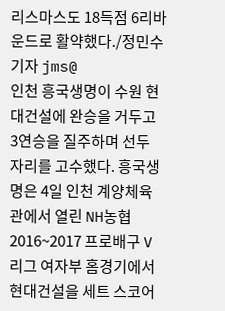리스마스도 18득점 6리바운드로 활약했다./정민수기자 jms@
인천 흥국생명이 수원 현대건설에 완승을 거두고 3연승을 질주하며 선두 자리를 고수했다. 흥국생명은 4일 인천 계양체육관에서 열린 NH농협 2016~2017 프로배구 V리그 여자부 홈경기에서 현대건설을 세트 스코어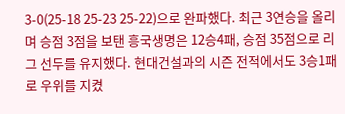3-0(25-18 25-23 25-22)으로 완파했다. 최근 3연승을 올리며 승점 3점을 보탠 흥국생명은 12승4패, 승점 35점으로 리그 선두를 유지했다. 현대건설과의 시즌 전적에서도 3승1패로 우위를 지켰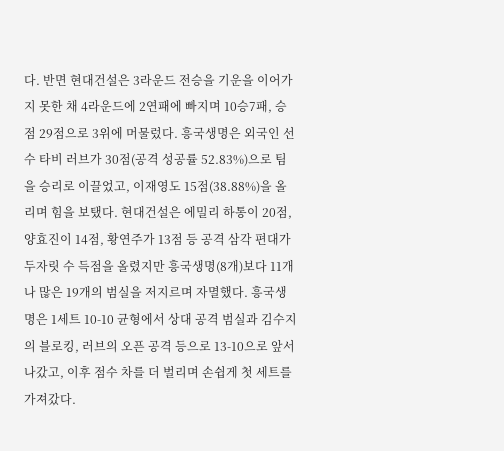다. 반면 현대건설은 3라운드 전승을 기운을 이어가지 못한 채 4라운드에 2연패에 빠지며 10승7패, 승점 29점으로 3위에 머물렀다. 흥국생명은 외국인 선수 타비 러브가 30점(공격 성공률 52.83%)으로 팀을 승리로 이끌었고, 이재영도 15점(38.88%)을 올리며 힘을 보탰다. 현대건설은 에밀리 하통이 20점, 양효진이 14점, 황연주가 13점 등 공격 삼각 편대가 두자릿 수 득점을 올렸지만 흥국생명(8개)보다 11개나 많은 19개의 범실을 저지르며 자멸했다. 흥국생명은 1세트 10-10 균형에서 상대 공격 범실과 김수지의 블로킹, 러브의 오픈 공격 등으로 13-10으로 앞서나갔고, 이후 점수 차를 더 벌리며 손쉽게 첫 세트를 가져갔다.